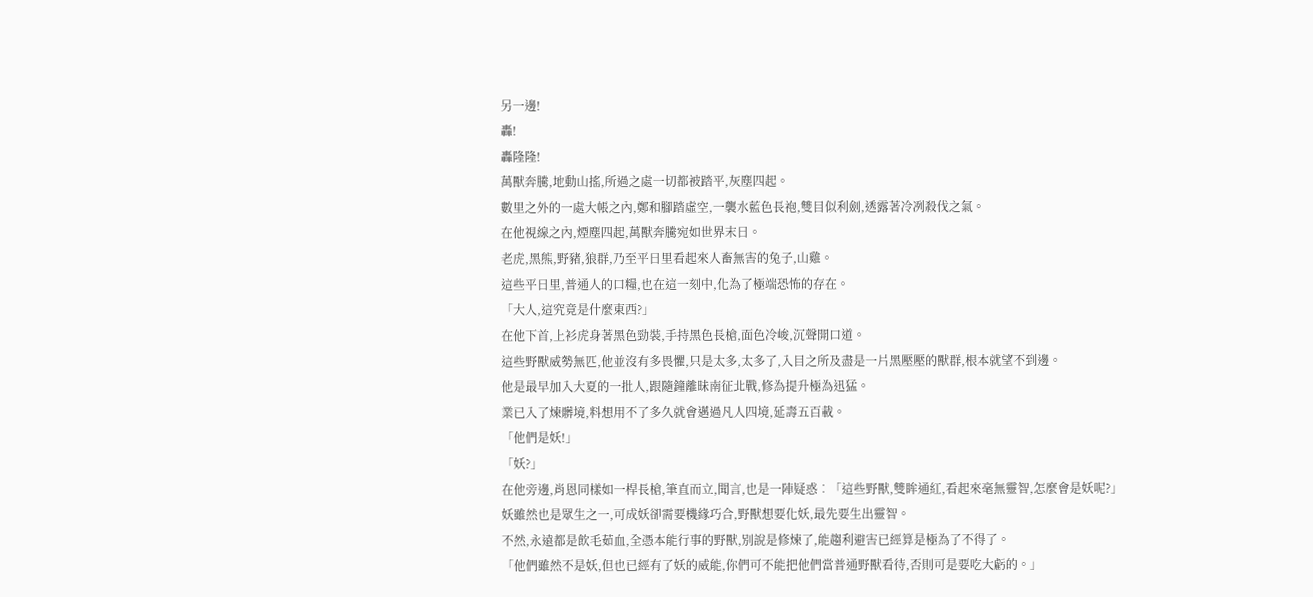另一邊!
轟!
轟隆隆!
萬獸奔騰,地動山搖,所過之處一切都被踏平,灰塵四起。
數里之外的一處大帳之內,鄭和腳踏虛空,一襲水藍色長袍,雙目似利劍,透露著冷冽殺伐之氣。
在他視線之內,煙塵四起,萬獸奔騰宛如世界末日。
老虎,黑熊,野豬,狼群,乃至平日里看起來人畜無害的兔子,山雞。
這些平日里,普通人的口糧,也在這一刻中,化為了極端恐怖的存在。
「大人,這究竟是什麼東西?」
在他下首,上衫虎身著黑色勁裝,手持黑色長槍,面色冷峻,沉聲開口道。
這些野獸威勢無匹,他並沒有多畏懼,只是太多,太多了,入目之所及盡是一片黑壓壓的獸群,根本就望不到邊。
他是最早加入大夏的一批人,跟隨鐘離昧南征北戰,修為提升極為迅猛。
業已入了煉髒境,料想用不了多久就會邁過凡人四境,延壽五百載。
「他們是妖!」
「妖?」
在他旁邊,肖恩同樣如一桿長槍,筆直而立,聞言,也是一陣疑惑︰「這些野獸,雙眸通紅,看起來毫無靈智,怎麼會是妖呢?」
妖雖然也是眾生之一,可成妖卻需要機緣巧合,野獸想要化妖,最先要生出靈智。
不然,永遠都是飲毛茹血,全憑本能行事的野獸,別說是修煉了,能趨利避害已經算是極為了不得了。
「他們雖然不是妖,但也已經有了妖的威能,你們可不能把他們當普通野獸看待,否則可是要吃大虧的。」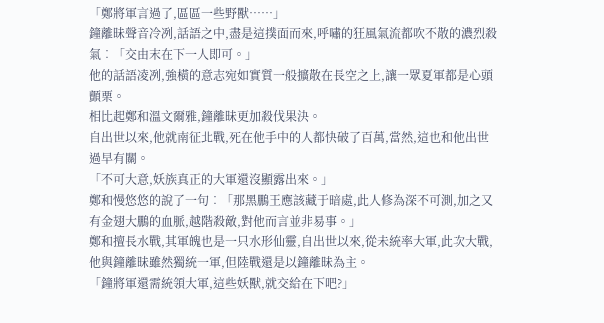「鄭將軍言過了,區區一些野獸……」
鐘離昧聲音冷冽,話語之中,盡是這撲面而來,呼嘯的狂風氣流都吹不散的濃烈殺氣︰「交由末在下一人即可。」
他的話語凌冽,強橫的意志宛如實質一般擴散在長空之上,讓一眾夏軍都是心頭顫栗。
相比起鄭和溫文爾雅,鐘離昧更加殺伐果決。
自出世以來,他就南征北戰,死在他手中的人都快破了百萬,當然,這也和他出世過早有關。
「不可大意,妖族真正的大軍還沒顯露出來。」
鄭和慢悠悠的說了一句︰「那黑鵬王應該藏于暗處,此人修為深不可測,加之又有金翅大鵬的血脈,越階殺敵,對他而言並非易事。」
鄭和擅長水戰,其軍魄也是一只水形仙靈,自出世以來,從未統率大軍,此次大戰,他與鐘離昧雖然獨統一軍,但陸戰還是以鐘離昧為主。
「鐘將軍還需統領大軍,這些妖獸,就交給在下吧?」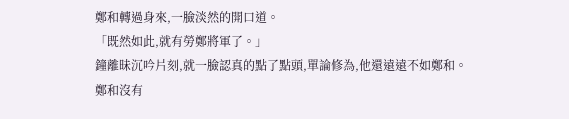鄭和轉過身來,一臉淡然的開口道。
「既然如此,就有勞鄭將軍了。」
鐘離昧沉吟片刻,就一臉認真的點了點頭,單論修為,他還遠遠不如鄭和。
鄭和沒有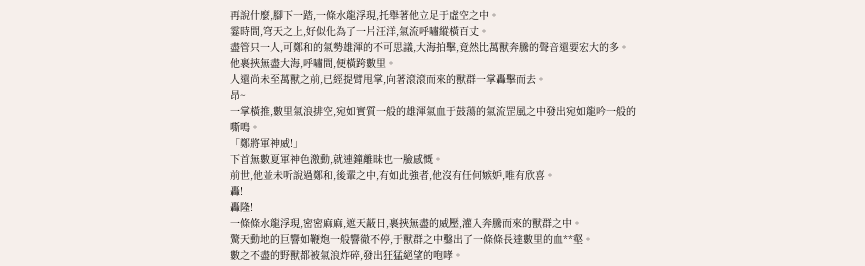再說什麼,腳下一踏,一條水龍浮現,托舉著他立足于虛空之中。
霎時間,穹天之上,好似化為了一片汪洋,氣流呼嘯縱橫百丈。
盡管只一人,可鄭和的氣勢雄渾的不可思議,大海拍擊,竟然比萬獸奔騰的聲音還要宏大的多。
他裹挾無盡大海,呼嘯間,便橫跨數里。
人還尚未至萬獸之前,已經提臂甩掌,向著滾滾而來的獸群一掌轟擊而去。
昂~
一掌橫推,數里氣浪排空,宛如實質一般的雄渾氣血于鼓蕩的氣流罡風之中發出宛如龍吟一般的嘶鳴。
「鄭將軍神威!」
下首無數夏軍神色激動,就連鐘離昧也一臉感慨。
前世,他並未听說過鄭和,後輩之中,有如此強者,他沒有任何嫉妒,唯有欣喜。
轟!
轟隆!
一條條水龍浮現,密密麻麻,遮天蔽日,裹挾無盡的威壓,灌入奔騰而來的獸群之中。
驚天動地的巨響如鞭炮一般響徹不停,于獸群之中鑿出了一條條長達數里的血**壑。
數之不盡的野獸都被氣浪炸碎,發出狂猛絕望的咆哮。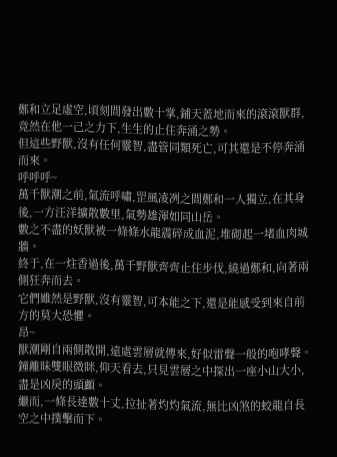鄭和立足虛空,頃刻間發出數十掌,鋪天蓋地而來的滾滾獸群,竟然在他一己之力下,生生的止住奔涌之勢。
但這些野獸,沒有任何靈智,盡管同類死亡,可其還是不停奔涌而來。
呼呼呼~
萬千獸潮之前,氣流呼嘯,罡風凌冽之間鄭和一人獨立,在其身後,一方汪洋擴散數里,氣勢雄渾如同山岳。
數之不盡的妖獸被一條條水龍震碎成血泥,堆砌起一堵血肉城牆。
終于,在一炷香過後,萬千野獸齊齊止住步伐,繞過鄭和,向著兩側狂奔而去。
它們雖然是野獸,沒有靈智,可本能之下,還是能感受到來自前方的莫大恐懼。
昂~
獸潮剛自兩側散開,遠處雲層就傳來,好似雷聲一般的咆哮聲。
鐘離昧雙眼微眯,仰天看去,只見雲層之中探出一座小山大小,盡是凶戾的頭顱。
繼而,一條長達數十丈,拉扯著灼灼氣流,無比凶煞的蛟龍自長空之中撲擊而下。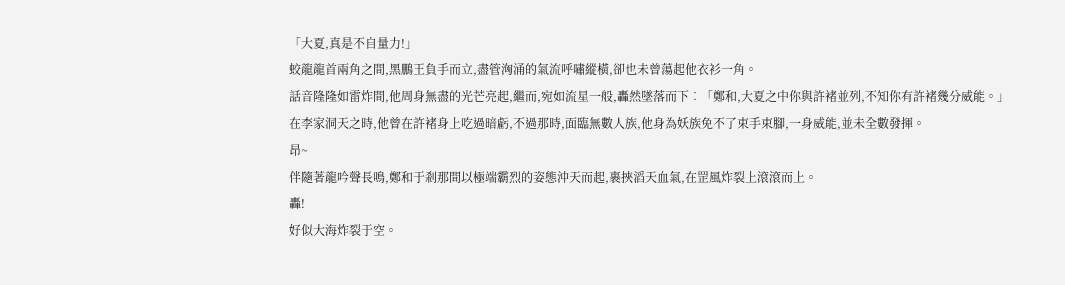「大夏,真是不自量力!」
蛟龍龍首兩角之間,黑鵬王負手而立,盡管洶涌的氣流呼嘯縱橫,卻也未曾蕩起他衣衫一角。
話音隆隆如雷炸間,他周身無盡的光芒亮起,繼而,宛如流星一般,轟然墜落而下︰「鄭和,大夏之中你與許褚並列,不知你有許褚幾分威能。」
在李家洞天之時,他曾在許褚身上吃過暗虧,不過那時,面臨無數人族,他身為妖族免不了束手束腳,一身威能,並未全數發揮。
昂~
伴隨著龍吟聲長鳴,鄭和于剎那間以極端霸烈的姿態沖天而起,裹挾滔天血氣,在罡風炸裂上滾滾而上。
轟!
好似大海炸裂于空。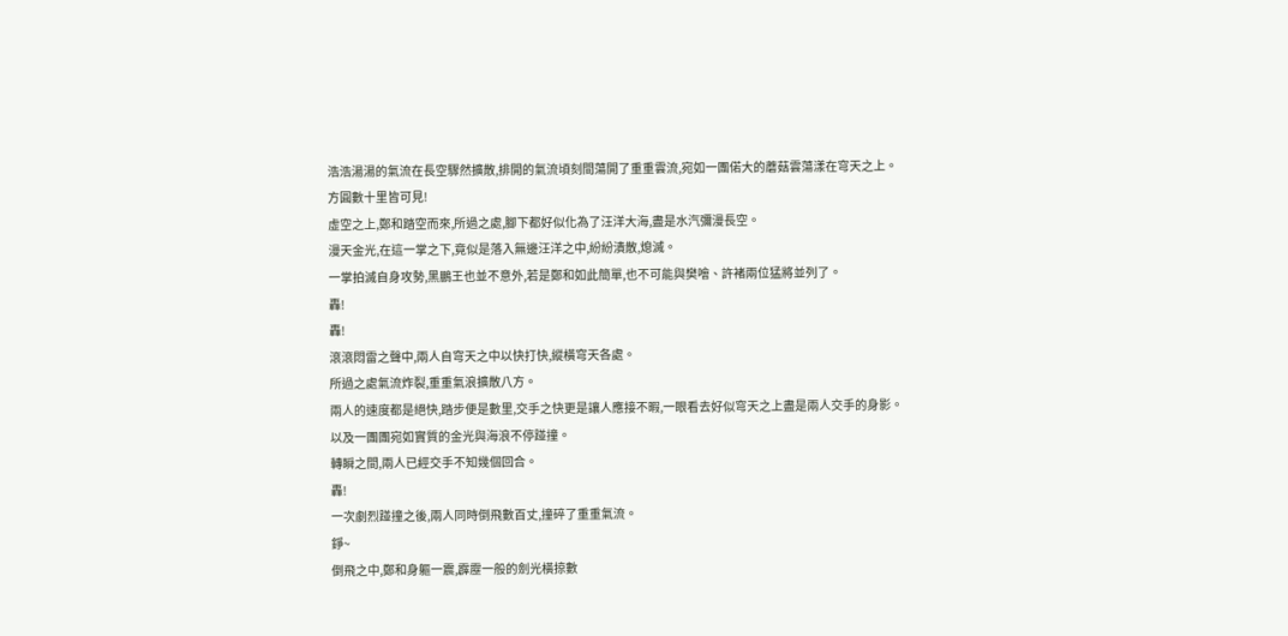浩浩湯湯的氣流在長空驟然擴散,排開的氣流頃刻間蕩開了重重雲流,宛如一團偌大的蘑菇雲蕩漾在穹天之上。
方圓數十里皆可見!
虛空之上,鄭和踏空而來,所過之處,腳下都好似化為了汪洋大海,盡是水汽彌漫長空。
漫天金光,在這一掌之下,竟似是落入無邊汪洋之中,紛紛潰散,熄滅。
一掌拍滅自身攻勢,黑鵬王也並不意外,若是鄭和如此簡單,也不可能與樊噲、許褚兩位猛將並列了。
轟!
轟!
滾滾悶雷之聲中,兩人自穹天之中以快打快,縱橫穹天各處。
所過之處氣流炸裂,重重氣浪擴散八方。
兩人的速度都是絕快,踏步便是數里,交手之快更是讓人應接不暇,一眼看去好似穹天之上盡是兩人交手的身影。
以及一團團宛如實質的金光與海浪不停踫撞。
轉瞬之間,兩人已經交手不知幾個回合。
轟!
一次劇烈踫撞之後,兩人同時倒飛數百丈,撞碎了重重氣流。
錚~
倒飛之中,鄭和身軀一震,霹靂一般的劍光橫掠數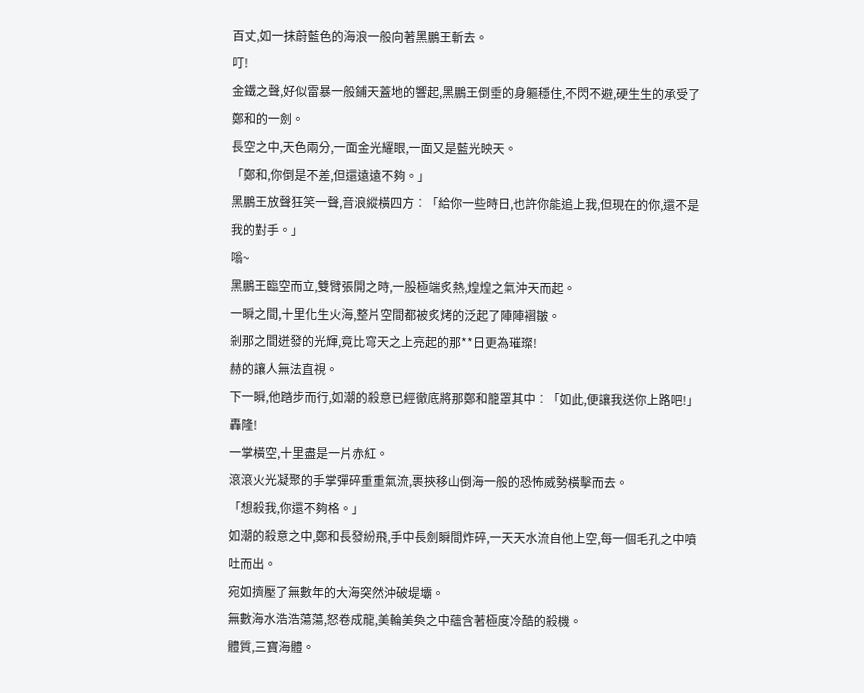百丈,如一抹蔚藍色的海浪一般向著黑鵬王斬去。
叮!
金鐵之聲,好似雷暴一般鋪天蓋地的響起,黑鵬王倒垂的身軀穩住,不閃不避,硬生生的承受了鄭和的一劍。
長空之中,天色兩分,一面金光耀眼,一面又是藍光映天。
「鄭和,你倒是不差,但還遠遠不夠。」
黑鵬王放聲狂笑一聲,音浪縱橫四方︰「給你一些時日,也許你能追上我,但現在的你,還不是我的對手。」
嗡~
黑鵬王臨空而立,雙臂張開之時,一股極端炙熱,煌煌之氣沖天而起。
一瞬之間,十里化生火海,整片空間都被炙烤的泛起了陣陣褶皺。
剎那之間迸發的光輝,竟比穹天之上亮起的那**日更為璀璨!
赫的讓人無法直視。
下一瞬,他踏步而行,如潮的殺意已經徹底將那鄭和籠罩其中︰「如此,便讓我送你上路吧!」
轟隆!
一掌橫空,十里盡是一片赤紅。
滾滾火光凝聚的手掌彈碎重重氣流,裹挾移山倒海一般的恐怖威勢橫擊而去。
「想殺我,你還不夠格。」
如潮的殺意之中,鄭和長發紛飛,手中長劍瞬間炸碎,一天天水流自他上空,每一個毛孔之中噴吐而出。
宛如擠壓了無數年的大海突然沖破堤壩。
無數海水浩浩蕩蕩,怒卷成龍,美輪美奐之中蘊含著極度冷酷的殺機。
體質,三寶海體。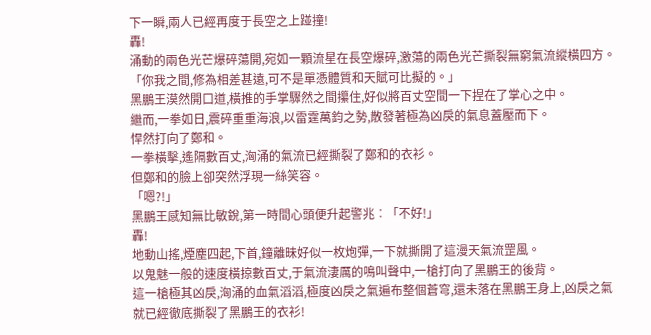下一瞬,兩人已經再度于長空之上踫撞!
轟!
涌動的兩色光芒爆碎蕩開,宛如一顆流星在長空爆碎,激蕩的兩色光芒撕裂無窮氣流縱橫四方。
「你我之間,修為相差甚遠,可不是單憑體質和天賦可比擬的。」
黑鵬王漠然開口道,橫推的手掌驟然之間攥住,好似將百丈空間一下捏在了掌心之中。
繼而,一拳如日,震碎重重海浪,以雷霆萬鈞之勢,散發著極為凶戾的氣息蓋壓而下。
悍然打向了鄭和。
一拳橫擊,遙隔數百丈,洶涌的氣流已經撕裂了鄭和的衣衫。
但鄭和的臉上卻突然浮現一絲笑容。
「嗯?!」
黑鵬王感知無比敏銳,第一時間心頭便升起警兆︰「不好!」
轟!
地動山搖,煙塵四起,下首,鐘離昧好似一枚炮彈,一下就撕開了這漫天氣流罡風。
以鬼魅一般的速度橫掠數百丈,于氣流淒厲的鳴叫聲中,一槍打向了黑鵬王的後背。
這一槍極其凶戾,洶涌的血氣滔滔,極度凶戾之氣遍布整個蒼穹,還未落在黑鵬王身上,凶戾之氣就已經徹底撕裂了黑鵬王的衣衫!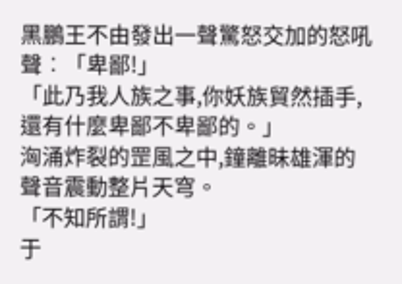黑鵬王不由發出一聲驚怒交加的怒吼聲︰「卑鄙!」
「此乃我人族之事,你妖族貿然插手,還有什麼卑鄙不卑鄙的。」
洶涌炸裂的罡風之中,鐘離昧雄渾的聲音震動整片天穹。
「不知所謂!」
于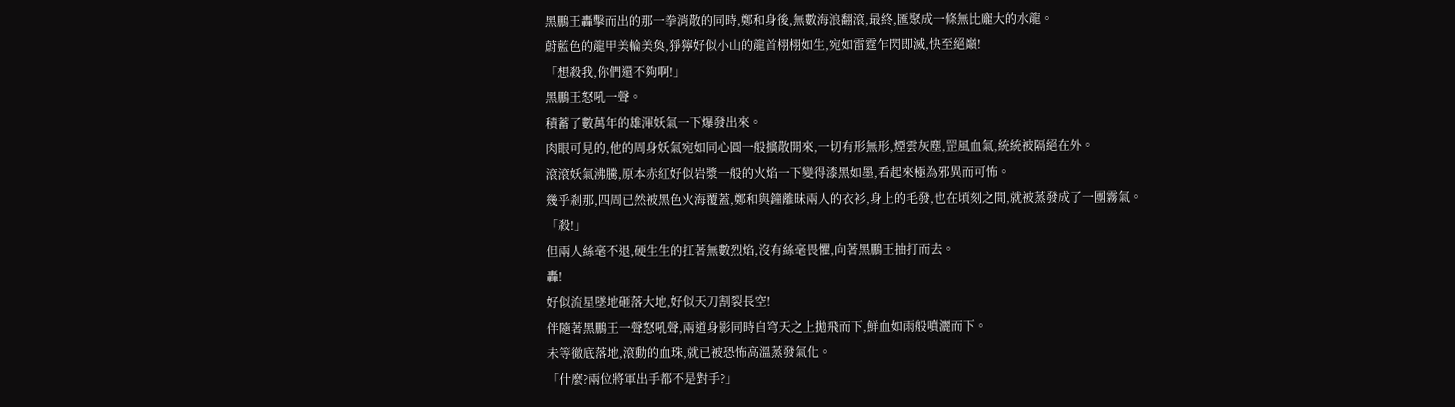黑鵬王轟擊而出的那一拳消散的同時,鄭和身後,無數海浪翻滾,最終,匯聚成一條無比龐大的水龍。
蔚藍色的龍甲美輪美奐,猙獰好似小山的龍首栩栩如生,宛如雷霆乍閃即滅,快至絕巔!
「想殺我,你們還不夠啊!」
黑鵬王怒吼一聲。
積蓄了數萬年的雄渾妖氣一下爆發出來。
肉眼可見的,他的周身妖氣宛如同心圓一般擴散開來,一切有形無形,煙雲灰塵,罡風血氣,統統被隔絕在外。
滾滾妖氣沸騰,原本赤紅好似岩漿一般的火焰一下變得漆黑如墨,看起來極為邪異而可怖。
幾乎剎那,四周已然被黑色火海覆蓋,鄭和與鐘離昧兩人的衣衫,身上的毛發,也在頃刻之間,就被蒸發成了一團霧氣。
「殺!」
但兩人絲毫不退,硬生生的扛著無數烈焰,沒有絲毫畏懼,向著黑鵬王抽打而去。
轟!
好似流星墜地砸落大地,好似天刀割裂長空!
伴隨著黑鵬王一聲怒吼聲,兩道身影同時自穹天之上拋飛而下,鮮血如雨般噴灑而下。
未等徹底落地,滾動的血珠,就已被恐怖高溫蒸發氣化。
「什麼?兩位將軍出手都不是對手?」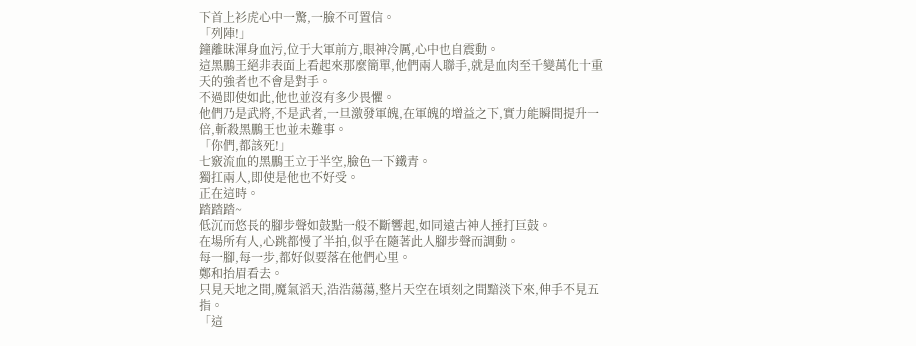下首上衫虎心中一驚,一臉不可置信。
「列陣!」
鐘離昧渾身血污,位于大軍前方,眼神冷厲,心中也自震動。
這黑鵬王絕非表面上看起來那麼簡單,他們兩人聯手,就是血肉至千變萬化十重天的強者也不會是對手。
不過即使如此,他也並沒有多少畏懼。
他們乃是武將,不是武者,一旦激發軍魄,在軍魄的增益之下,實力能瞬間提升一倍,斬殺黑鵬王也並未難事。
「你們,都該死!」
七竅流血的黑鵬王立于半空,臉色一下鐵青。
獨扛兩人,即使是他也不好受。
正在這時。
踏踏踏~
低沉而悠長的腳步聲如鼓點一般不斷響起,如同遠古神人捶打巨鼓。
在場所有人,心跳都慢了半拍,似乎在隨著此人腳步聲而調動。
每一腳,每一步,都好似要落在他們心里。
鄭和抬眉看去。
只見天地之間,魔氣滔天,浩浩蕩蕩,整片天空在頃刻之間黯淡下來,伸手不見五指。
「這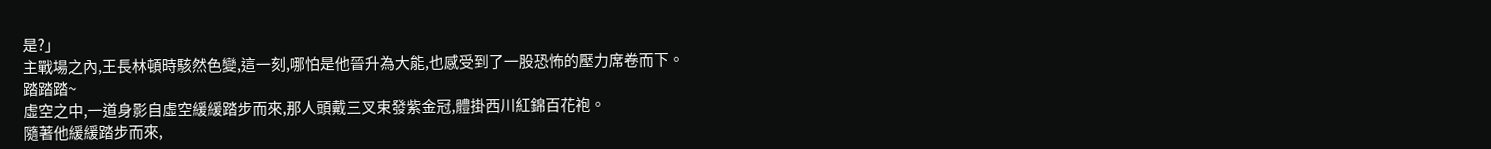是?」
主戰場之內,王長林頓時駭然色變,這一刻,哪怕是他晉升為大能,也感受到了一股恐怖的壓力席卷而下。
踏踏踏~
虛空之中,一道身影自虛空緩緩踏步而來,那人頭戴三叉束發紫金冠,體掛西川紅錦百花袍。
隨著他緩緩踏步而來,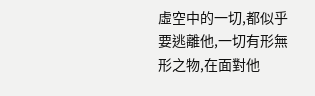虛空中的一切,都似乎要逃離他,一切有形無形之物,在面對他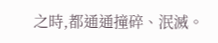之時,都通通撞碎、泯滅。